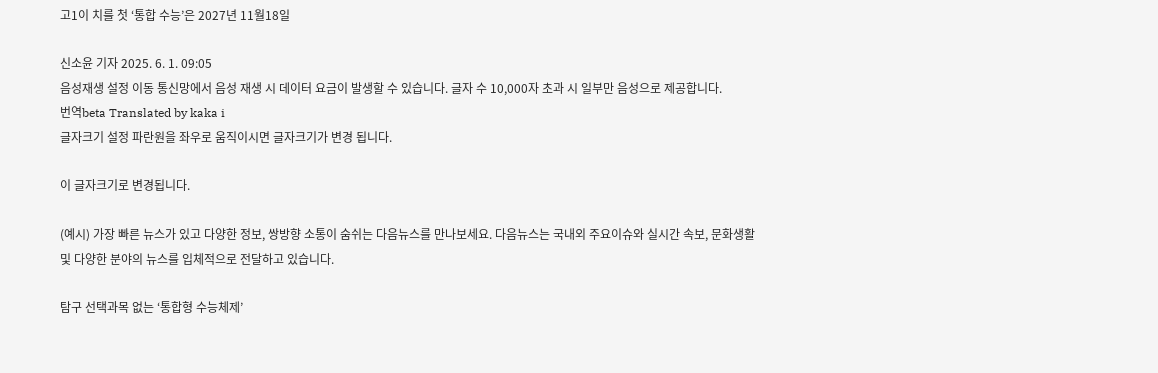고1이 치를 첫 ‘통합 수능’은 2027년 11월18일

신소윤 기자 2025. 6. 1. 09:05
음성재생 설정 이동 통신망에서 음성 재생 시 데이터 요금이 발생할 수 있습니다. 글자 수 10,000자 초과 시 일부만 음성으로 제공합니다.
번역beta Translated by kaka i
글자크기 설정 파란원을 좌우로 움직이시면 글자크기가 변경 됩니다.

이 글자크기로 변경됩니다.

(예시) 가장 빠른 뉴스가 있고 다양한 정보, 쌍방향 소통이 숨쉬는 다음뉴스를 만나보세요. 다음뉴스는 국내외 주요이슈와 실시간 속보, 문화생활 및 다양한 분야의 뉴스를 입체적으로 전달하고 있습니다.

탐구 선택과목 없는 ‘통합형 수능체제’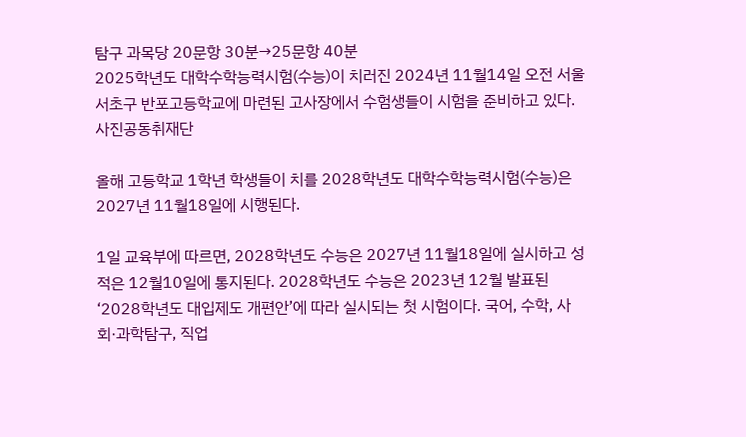탐구 과목당 20문항 30분→25문항 40분
2025학년도 대학수학능력시험(수능)이 치러진 2024년 11월14일 오전 서울 서초구 반포고등학교에 마련된 고사장에서 수험생들이 시험을 준비하고 있다. 사진공동취재단

올해 고등학교 1학년 학생들이 치를 2028학년도 대학수학능력시험(수능)은 2027년 11월18일에 시행된다.

1일 교육부에 따르면, 2028학년도 수능은 2027년 11월18일에 실시하고 성적은 12월10일에 통지된다. 2028학년도 수능은 2023년 12월 발표된 ‘2028학년도 대입제도 개편안’에 따라 실시되는 첫 시험이다. 국어, 수학, 사회·과학탐구, 직업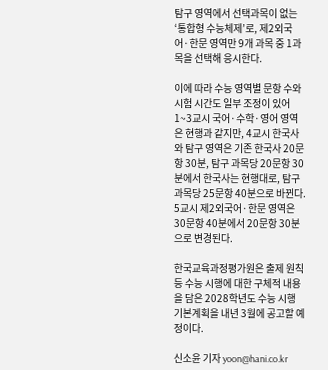탐구 영역에서 선택과목이 없는 ‘통합형 수능체제’로, 제2외국어·한문 영역만 9개 과목 중 1과목을 선택해 응시한다.

이에 따라 수능 영역별 문항 수와 시험 시간도 일부 조정이 있어 1~3교시 국어·수학·영어 영역은 현행과 같지만, 4교시 한국사와 탐구 영역은 기존 한국사 20문항 30분, 탐구 과목당 20문항 30분에서 한국사는 현행대로, 탐구 과목당 25문항 40분으로 바뀐다. 5교시 제2외국어·한문 영역은 30문항 40분에서 20문항 30분으로 변경된다.

한국교육과정평가원은 출제 원칙 등 수능 시행에 대한 구체적 내용을 담은 2028학년도 수능 시행 기본계획을 내년 3월에 공고할 예정이다.

신소윤 기자 yoon@hani.co.kr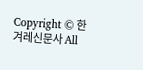Copyright © 한겨레신문사 All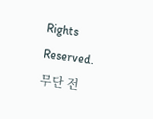Rights Reserved. 무단 전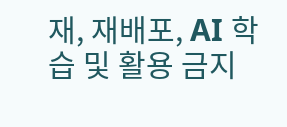재, 재배포, AI 학습 및 활용 금지